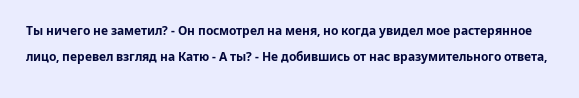Ты ничего не заметил? - Он посмотрел на меня, но когда увидел мое растерянное лицо, перевел взгляд на Катю - А ты? - Не добившись от нас вразумительного ответа,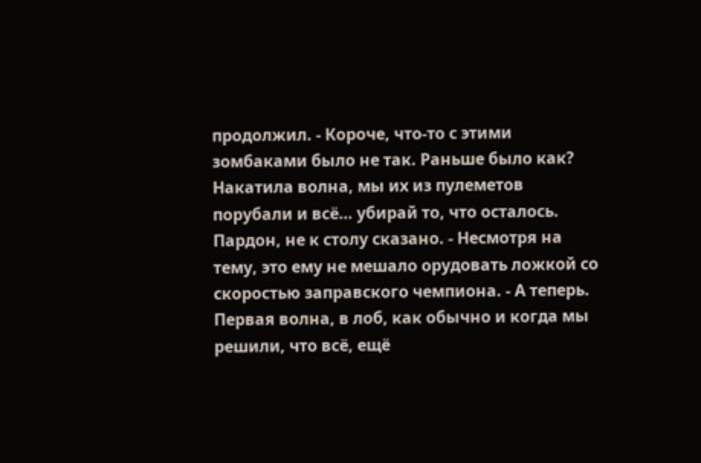продолжил. - Короче, что-то с этими зомбаками было не так. Раньше было как? Накатила волна, мы их из пулеметов порубали и всё… убирай то, что осталось. Пардон, не к столу сказано. - Несмотря на тему, это ему не мешало орудовать ложкой со скоростью заправского чемпиона. - А теперь. Первая волна, в лоб, как обычно и когда мы решили, что всё, ещё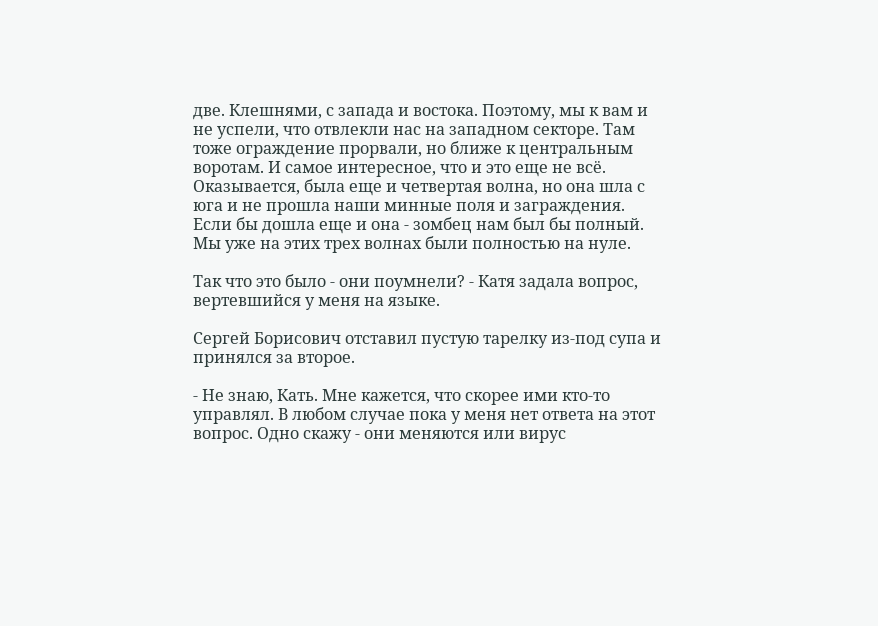две. Клешнями, с запада и востока. Поэтому, мы к вам и не успели, что отвлекли нас на западном секторе. Там тоже ограждение прорвали, но ближе к центральным воротам. И самое интересное, что и это еще не всё. Оказывается, была еще и четвертая волна, но она шла с юга и не прошла наши минные поля и заграждения. Если бы дошла еще и она - зомбец нам был бы полный. Мы уже на этих трех волнах были полностью на нуле.

Так что это было - они поумнели? - Катя задала вопрос, вертевшийся у меня на языке.

Сергей Борисович отставил пустую тарелку из-под супа и принялся за второе.

- Не знаю, Кать. Мне кажется, что скорее ими кто-то управлял. В любом случае пока у меня нет ответа на этот вопрос. Одно скажу - они меняются или вирус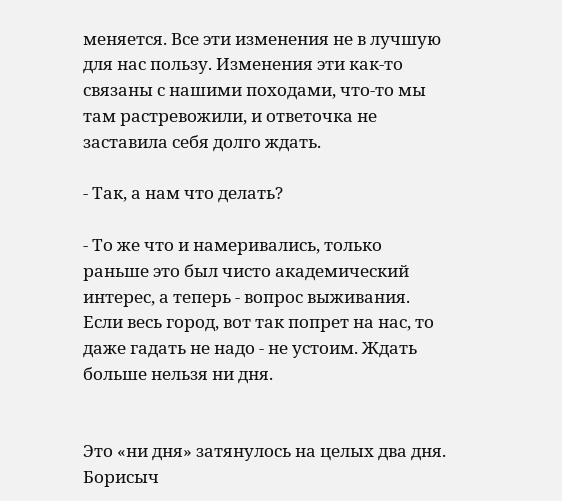меняется. Все эти изменения не в лучшую для нас пользу. Изменения эти как-то связаны с нашими походами, что-то мы там растревожили, и ответочка не заставила себя долго ждать.

- Так, а нам что делать?

- То же что и намеривались, только раньше это был чисто академический интерес, а теперь - вопрос выживания. Если весь город, вот так попрет на нас, то даже гадать не надо - не устоим. Ждать больше нельзя ни дня.


Это «ни дня» затянулось на целых два дня. Борисыч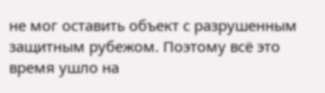не мог оставить объект с разрушенным защитным рубежом. Поэтому всё это время ушло на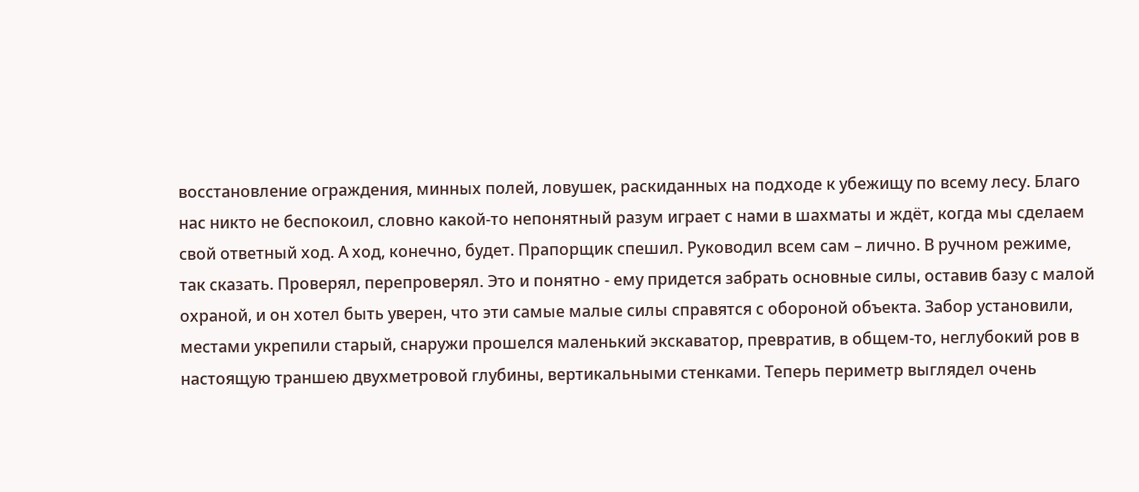восстановление ограждения, минных полей, ловушек, раскиданных на подходе к убежищу по всему лесу. Благо нас никто не беспокоил, словно какой-то непонятный разум играет с нами в шахматы и ждёт, когда мы сделаем свой ответный ход. А ход, конечно, будет. Прапорщик спешил. Руководил всем сам – лично. В ручном режиме, так сказать. Проверял, перепроверял. Это и понятно - ему придется забрать основные силы, оставив базу с малой охраной, и он хотел быть уверен, что эти самые малые силы справятся с обороной объекта. Забор установили, местами укрепили старый, снаружи прошелся маленький экскаватор, превратив, в общем-то, неглубокий ров в настоящую траншею двухметровой глубины, вертикальными стенками. Теперь периметр выглядел очень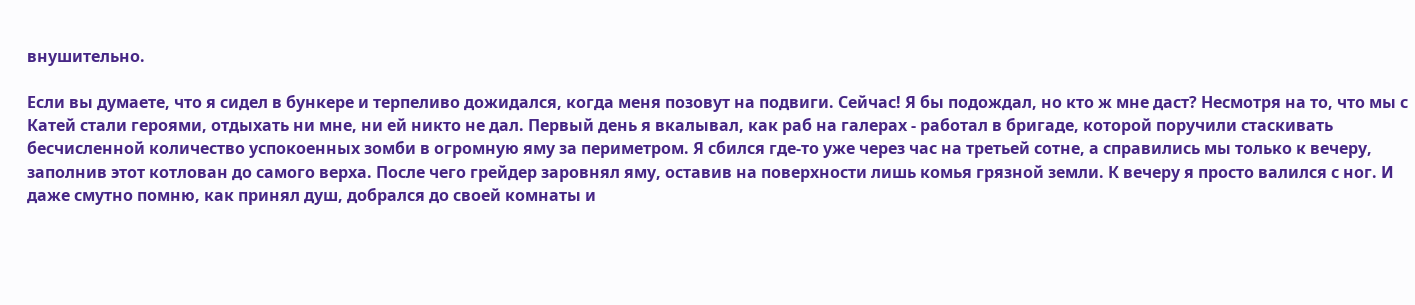внушительно.

Если вы думаете, что я сидел в бункере и терпеливо дожидался, когда меня позовут на подвиги. Сейчас! Я бы подождал, но кто ж мне даст? Несмотря на то, что мы с Катей стали героями, отдыхать ни мне, ни ей никто не дал. Первый день я вкалывал, как раб на галерах - работал в бригаде, которой поручили стаскивать бесчисленной количество успокоенных зомби в огромную яму за периметром. Я сбился где-то уже через час на третьей сотне, а справились мы только к вечеру, заполнив этот котлован до самого верха. После чего грейдер заровнял яму, оставив на поверхности лишь комья грязной земли. К вечеру я просто валился с ног. И даже смутно помню, как принял душ, добрался до своей комнаты и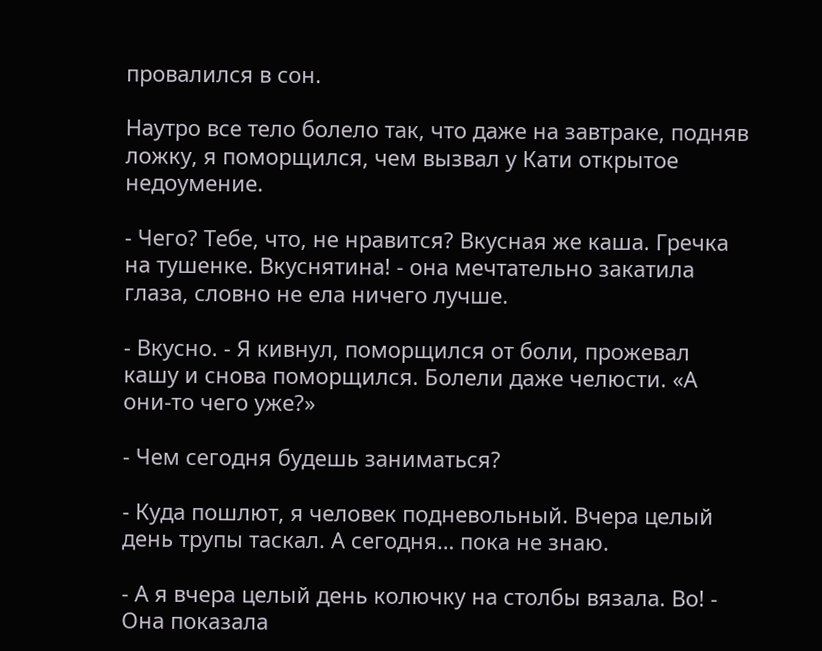провалился в сон.

Наутро все тело болело так, что даже на завтраке, подняв ложку, я поморщился, чем вызвал у Кати открытое недоумение.

- Чего? Тебе, что, не нравится? Вкусная же каша. Гречка на тушенке. Вкуснятина! - она мечтательно закатила глаза, словно не ела ничего лучше.

- Вкусно. - Я кивнул, поморщился от боли, прожевал кашу и снова поморщился. Болели даже челюсти. «А они-то чего уже?»

- Чем сегодня будешь заниматься?

- Куда пошлют, я человек подневольный. Вчера целый день трупы таскал. А сегодня… пока не знаю.

- А я вчера целый день колючку на столбы вязала. Во! - Она показала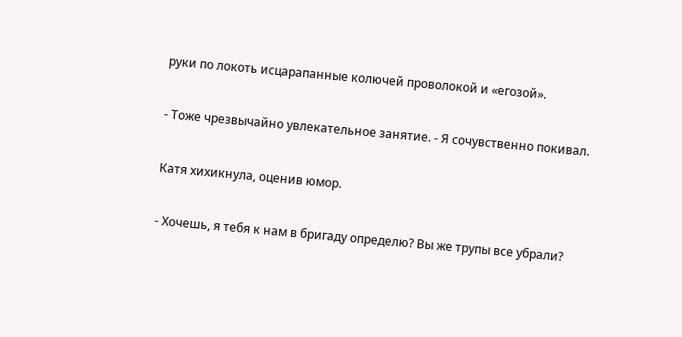руки по локоть исцарапанные колючей проволокой и «егозой».

- Тоже чрезвычайно увлекательное занятие. - Я сочувственно покивал.

Катя хихикнула, оценив юмор.

- Хочешь, я тебя к нам в бригаду определю? Вы же трупы все убрали?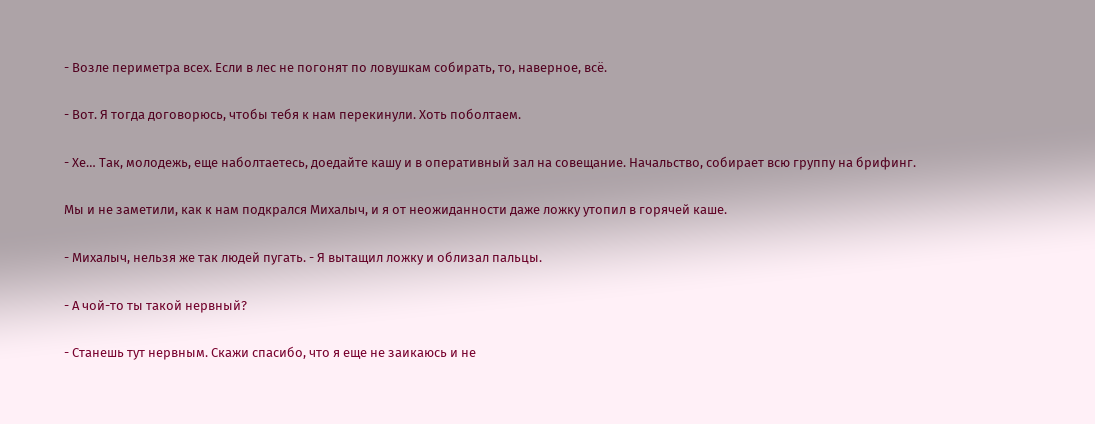- Возле периметра всех. Если в лес не погонят по ловушкам собирать, то, наверное, всё.

- Вот. Я тогда договорюсь, чтобы тебя к нам перекинули. Хоть поболтаем.

- Хе… Так, молодежь, еще наболтаетесь, доедайте кашу и в оперативный зал на совещание. Начальство, собирает всю группу на брифинг.

Мы и не заметили, как к нам подкрался Михалыч, и я от неожиданности даже ложку утопил в горячей каше.

- Михалыч, нельзя же так людей пугать. - Я вытащил ложку и облизал пальцы.

- А чой-то ты такой нервный?

- Станешь тут нервным. Скажи спасибо, что я еще не заикаюсь и не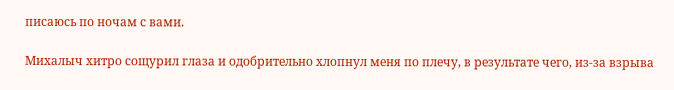писаюсь по ночам с вами.

Михалыч хитро сощурил глаза и одобрительно хлопнул меня по плечу, в результате чего, из-за взрыва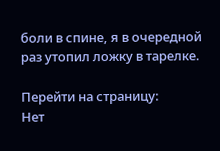боли в спине, я в очередной раз утопил ложку в тарелке.

Перейти на страницу:
Нет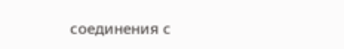соединения с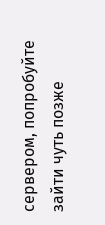сервером, попробуйте зайти чуть позже